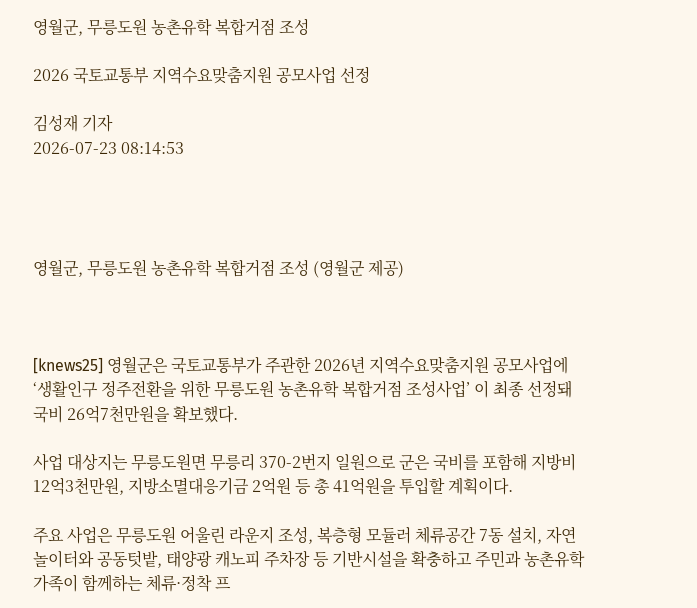영월군, 무릉도원 농촌유학 복합거점 조성

2026 국토교통부 지역수요맞춤지원 공모사업 선정

김성재 기자
2026-07-23 08:14:53




영월군, 무릉도원 농촌유학 복합거점 조성 (영월군 제공)



[knews25] 영월군은 국토교통부가 주관한 2026년 지역수요맞춤지원 공모사업에 ‘생활인구 정주전환을 위한 무릉도원 농촌유학 복합거점 조성사업’ 이 최종 선정돼 국비 26억7천만원을 확보했다.

사업 대상지는 무릉도원면 무릉리 370-2번지 일원으로 군은 국비를 포함해 지방비 12억3천만원, 지방소멸대응기금 2억원 등 총 41억원을 투입할 계획이다.

주요 사업은 무릉도원 어울린 라운지 조성, 복층형 모듈러 체류공간 7동 설치, 자연놀이터와 공동텃밭, 태양광 캐노피 주차장 등 기반시설을 확충하고 주민과 농촌유학 가족이 함께하는 체류·정착 프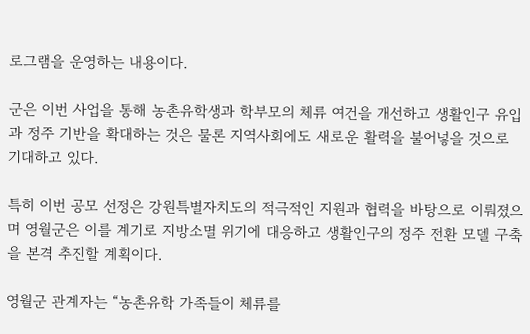로그램을 운영하는 내용이다.

군은 이번 사업을 통해 농촌유학생과 학부모의 체류 여건을 개선하고 생활인구 유입과 정주 기반을 확대하는 것은 물론 지역사회에도 새로운 활력을 불어넣을 것으로 기대하고 있다.

특히 이번 공모 선정은 강원특별자치도의 적극적인 지원과 협력을 바탕으로 이뤄졌으며 영월군은 이를 계기로 지방소멸 위기에 대응하고 생활인구의 정주 전환 모델 구축을 본격 추진할 계획이다.

영월군 관계자는 “농촌유학 가족들이 체류를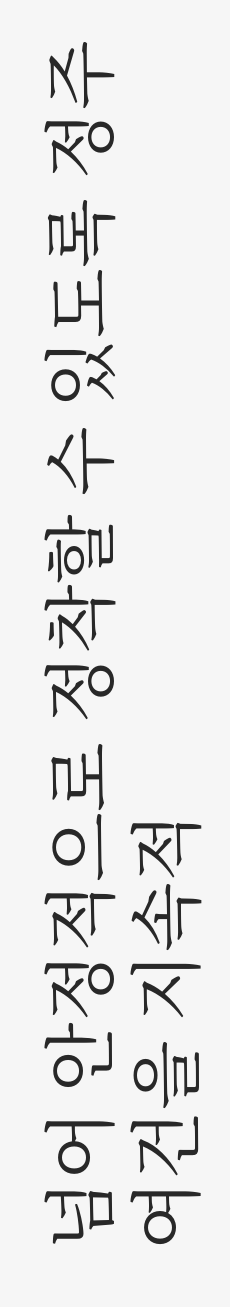넘어 안정적으로 정착할 수 있도록 정주 여건을 지속적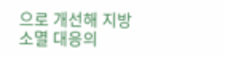으로 개선해 지방소멸 대응의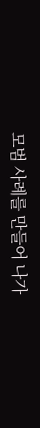모범 사례를 만들어 나가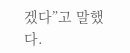겠다”고 말했다.